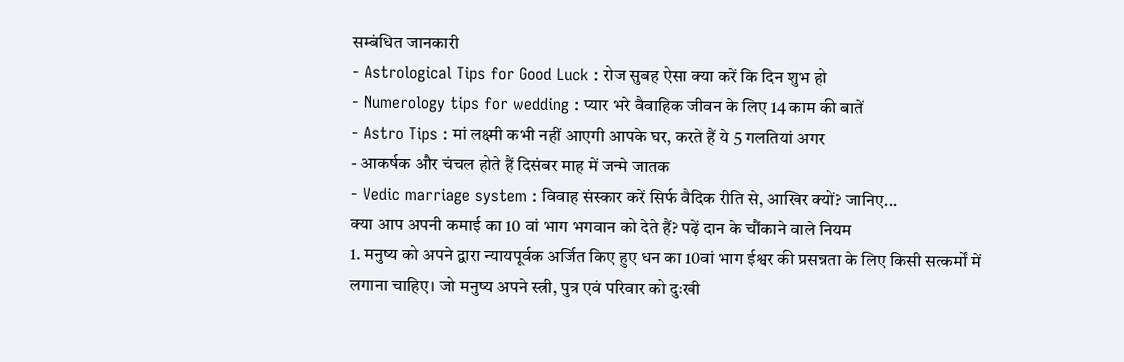सम्बंधित जानकारी
- Astrological Tips for Good Luck : रोज सुबह ऐसा क्या करें कि दिन शुभ हो
- Numerology tips for wedding : प्यार भरे वैवाहिक जीवन के लिए 14 काम की बातें
- Astro Tips : मां लक्ष्मी कभी नहीं आएगी आपके घर, करते हैं ये 5 गलतियां अगर
- आकर्षक और चंचल होते हैं दिसंबर माह में जन्मे जातक
- Vedic marriage system : विवाह संस्कार करें सिर्फ वैदिक रीति से, आखिर क्यों? जानिए...
क्या आप अपनी कमाई का 10 वां भाग भगवान को देते हैं? पढ़ें दान के चौंकाने वाले नियम
1. मनुष्य को अपने द्वारा न्यायपूर्वक अर्जित किए हुए धन का 10वां भाग ईश्वर की प्रसन्नता के लिए किसी सत्कर्मों में लगाना चाहिए। जो मनुष्य अपने स्त्री, पुत्र एवं परिवार को दुःखी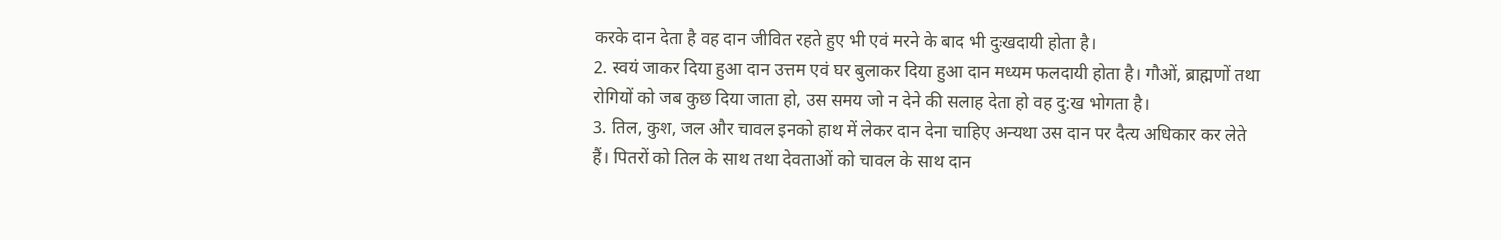करके दान देता है वह दान जीवित रहते हुए भी एवं मरने के बाद भी दुःखदायी होता है।
2. स्वयं जाकर दिया हुआ दान उत्तम एवं घर बुलाकर दिया हुआ दान मध्यम फलदायी होता है। गौओं, ब्राह्मणों तथा रोगियों को जब कुछ दिया जाता हो, उस समय जो न देने की सलाह देता हो वह दु:ख भोगता है।
3. तिल, कुश, जल और चावल इनको हाथ में लेकर दान देना चाहिए अन्यथा उस दान पर दैत्य अधिकार कर लेते हैं। पितरों को तिल के साथ तथा देवताओं को चावल के साथ दान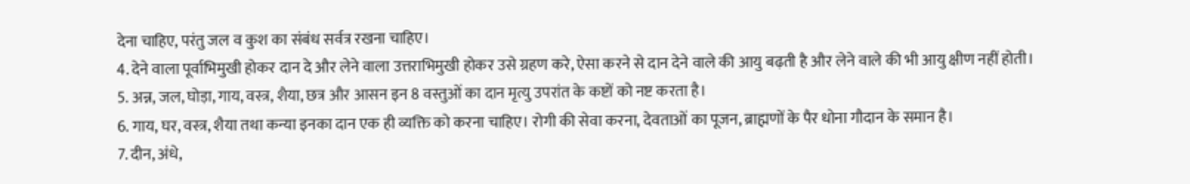देना चाहिए, परंतु जल व कुश का संबंध सर्वत्र रखना चाहिए।
4. देने वाला पूर्वाभिमुखी होकर दान दे और लेने वाला उत्तराभिमुखी होकर उसे ग्रहण करे, ऐसा करने से दान देने वाले की आयु बढ़ती है और लेने वाले की भी आयु क्षीण नहीं होती।
5. अन्न, जल, घोड़ा, गाय, वस्त्र, शैया, छत्र और आसन इन 8 वस्तुओं का दान मृत्यु उपरांत के कष्टों को नष्ट करता है।
6. गाय, घर, वस्त्र, शैया तथा कन्या इनका दान एक ही व्यक्ति को करना चाहिए। रोगी की सेवा करना, देवताओं का पूजन, ब्राह्मणों के पैर धोना गौदान के समान है।
7. दीन, अंधे,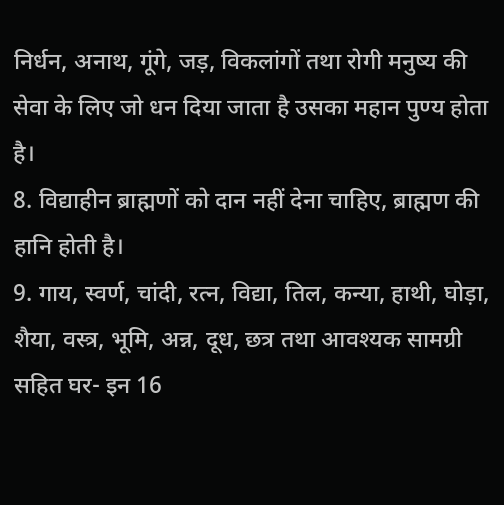निर्धन, अनाथ, गूंगे, जड़, विकलांगों तथा रोगी मनुष्य की सेवा के लिए जो धन दिया जाता है उसका महान पुण्य होता है।
8. विद्याहीन ब्राह्मणों को दान नहीं देना चाहिए, ब्राह्मण की हानि होती है।
9. गाय, स्वर्ण, चांदी, रत्न, विद्या, तिल, कन्या, हाथी, घोड़ा, शैया, वस्त्र, भूमि, अन्न, दूध, छत्र तथा आवश्यक सामग्री सहित घर- इन 16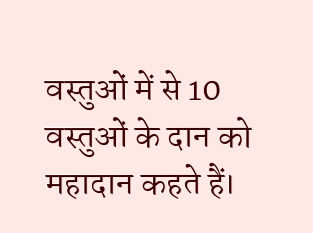वस्तुओं में से 10 वस्तुओं के दान को महादान कहते हैं।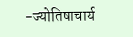-ज्योतिषाचार्य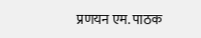प्रणयन एम. पाठक